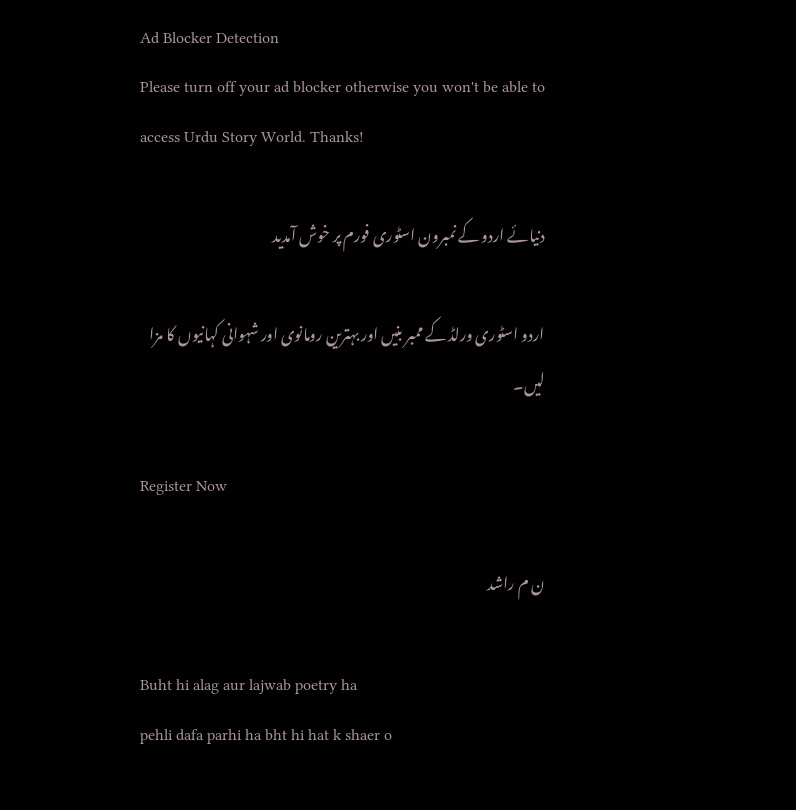Ad Blocker Detection
Please turn off your ad blocker otherwise you won't be able to access Urdu Story World. Thanks!

دنیائے اردو کے نمبرون اسٹوری فورم پر خوش آمدید

اردو اسٹوری ورلڈ کے ممبر بنیں اور بہترین رومانوی اور شہوانی کہانیوں کا مزا لیں۔

Register Now

ن م راشد

Buht hi alag aur lajwab poetry ha
pehli dafa parhi ha bht hi hat k shaer o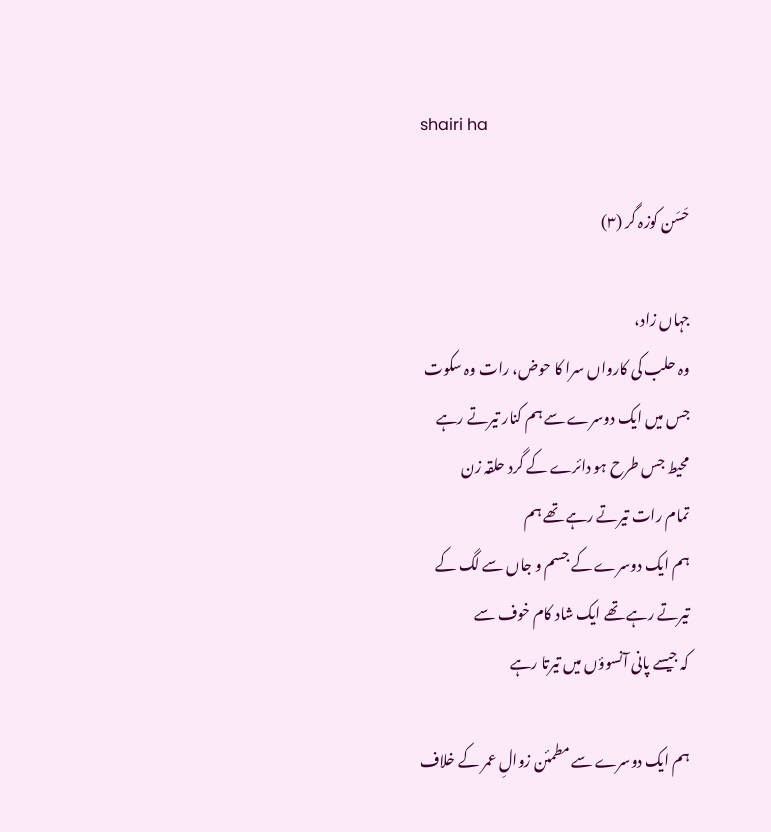shairi ha

حَسَن کوزہ گر (٣)

جہاں زاد،
وہ حلب کی کارواں سرا کا حوض، رات وہ سکوت
جس میں ایک دوسرے سے ہم کنار تیرتے رہے
محیط جس طرح ہو دائرے کے گرد حلقہ زن
تمام رات تیرتے رہے تھے ہم
ہم ایک دوسرے کے جسم و جاں سے لگ کے
تیرتے رہے تھے ایک شاد کام خوف سے
کہ جیسے پانی آنسوؤں میں تیرتا رہے

ہم ایک دوسرے سے مطمئن زوالِ عمر کے خلاف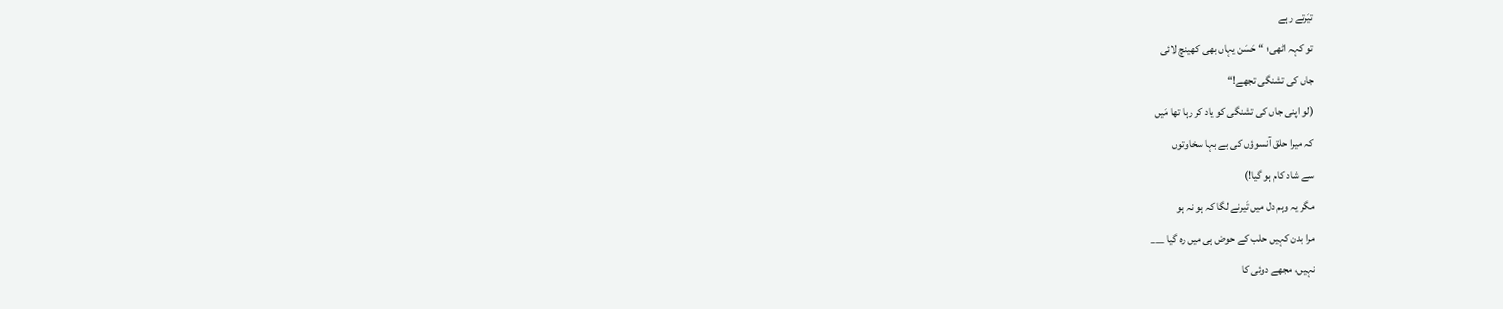تیَرتے رہے
تو کہہ اٹھی؛ “حَسَن یہاں بھی کھینچ لائی
جاں کی تشنگی تجھے!“
(لو اپنی جاں کی تشنگی کو یاد کر رہا تھا مَیں
کہ میرا حلق آنسوؤں کی بے بہا سخاوتوں
سے شاد کام ہو گیا!)
مگر یہ وہم دل میں تَیرنے لگا کہ ہو نہ ہو
مرا بدن کہیں حلب کے حوض ہی میں رہ گیا ___
نہیں، مجھے دوئی کا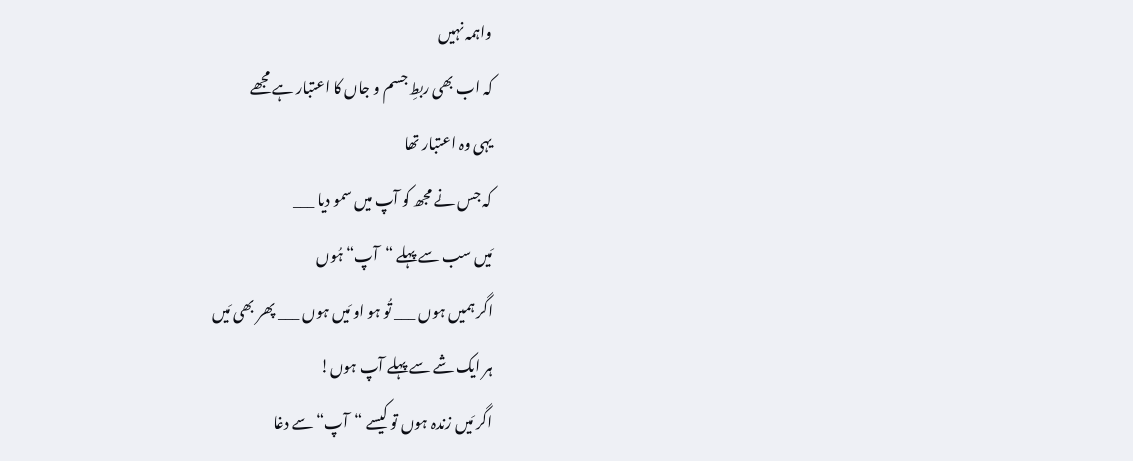واہمہ نہیں
کہ اب بھی ربطِ جسم و جاں کا اعتبار ہے مجھے
یہی وہ اعتبار تھا
کہ جس نے مجھ کو آپ میں سمو دیا ___
مَیں سب سے پہلے “آپ“ ہُوں
اگر ہمیں ہوں ___ تُو ہو او مَیں ہوں ___ پھر بھی مَیں
ہر ایک شے سے پہلے آپ ہوں!
اگر مَیں زندہ ہوں تو کیسے “آپ“ سے دغا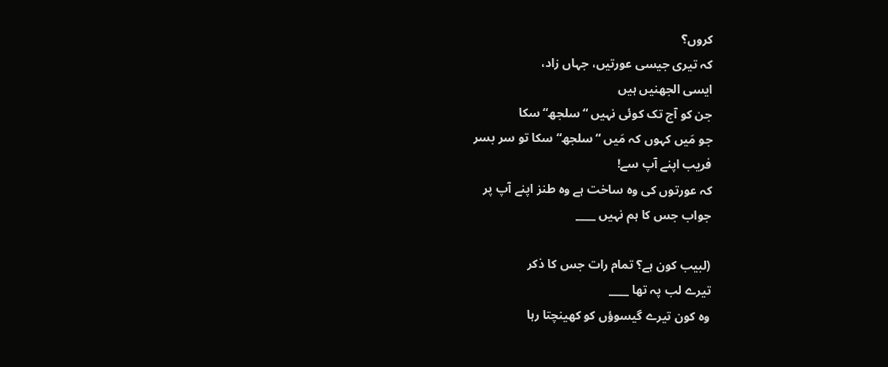کروں؟
کہ تیری جیسی عورتیں، جہاں زاد،
ایسی الجھنیں ہیں
جن کو آج تک کوئی نہیں “سلجھ“ سکا
جو مَیں کہوں کہ مَیں “سلجھ“ سکا تو سر بسر
فریب اپنے آپ سے!
کہ عورتوں کی وہ ساخت ہے وہ طنز اپنے آپ پر
جواب جس کا ہم نہیں ____

(لبیب کون ہے؟ تمام رات جس کا ذکر
تیرے لب پہ تھا ____
وہ کون تیرے گیسوؤں کو کھینچتا رہا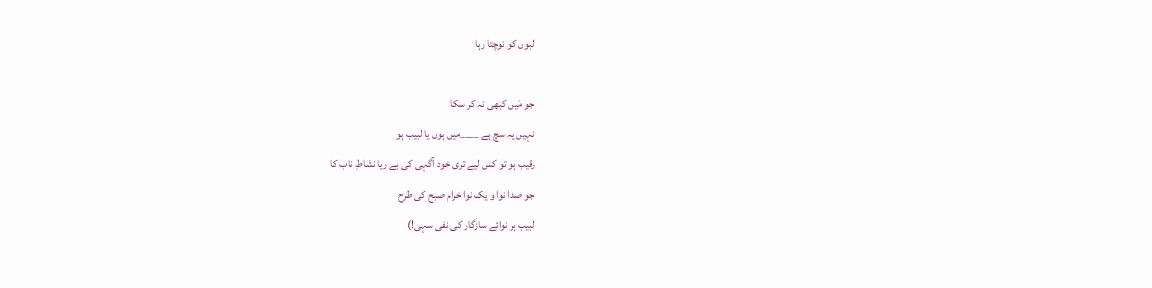لبوں کو نوچتا رہا

جو مَیں کبھی نہ کر سکا
نہیں یہ سچ ہے ____میں ہوں یا لبیب ہو
رقیب ہو تو کس لیے تری خود آگہی کی بے ریا نشاطِ ناب کا
جو صدا نوا و یک نوا خرام صبح کی طرح
لبیب ہر نوائے سازگار کی نفی سہی!)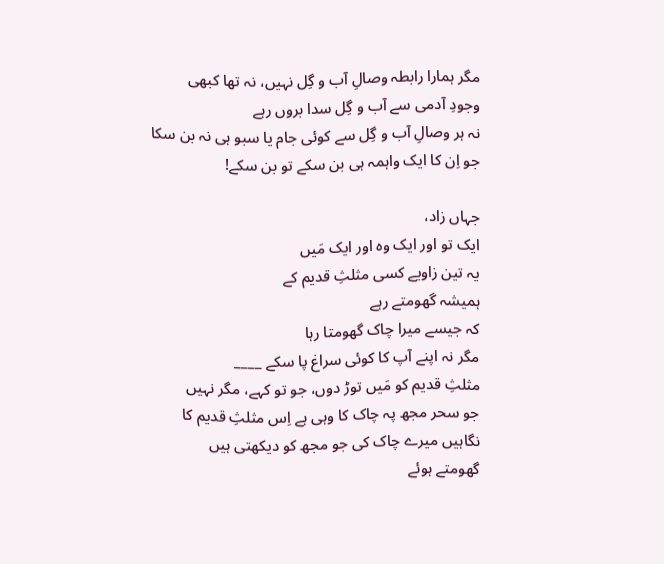مگر ہمارا رابطہ وصالِ آب و گِل نہیں، نہ تھا کبھی
وجودِ آدمی سے آب و گِل سدا بروں رہے
نہ ہر وصالِ آب و گِل سے کوئی جام یا سبو ہی نہ بن سکا
جو اِن کا ایک واہمہ ہی بن سکے تو بن سکے!

جہاں زاد،
ایک تو اور ایک وہ اور ایک مَیں
یہ تین زاویے کسی مثلثِ قدیم کے
ہمیشہ گھومتے رہے
کہ جیسے میرا چاک گھومتا رہا
مگر نہ اپنے آپ کا کوئی سراغ پا سکے ____
مثلثِ قدیم کو مَیں توڑ دوں، جو تو کہے، مگر نہیں
جو سحر مجھ پہ چاک کا وہی ہے اِس مثلثِ قدیم کا
نگاہیں میرے چاک کی جو مجھ کو دیکھتی ہیں
گھومتے ہوئے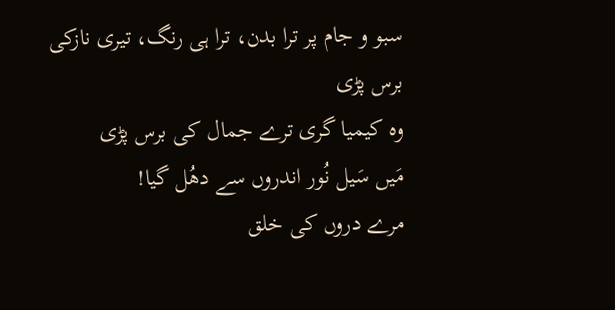سبو و جام پر ترا بدن، ترا ہی رنگ، تیری نازکی
برس پڑی
وہ کیمیا گری ترے جمال کی برس پڑی
مَیں سَیل نُور اندروں سے دھُل گیا!
مرے دروں کی خلق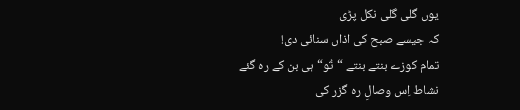یوں گلی گلی نکل پڑی
کہ جیسے صبح کی اذاں سنائی دی!
تمام کوزے بنتے بنتے “تُو“ ہی بن کے رہ گئے
نشاط اِس وصالِ رہ گزر کی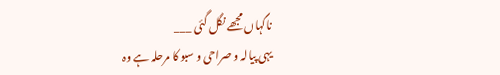ناگہاں مجھے نگل گئی ___
یہی پیالہ و صراحی و سبو کا مرحلہ ہے وہ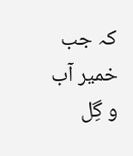کہ جب خمیر آب و گِل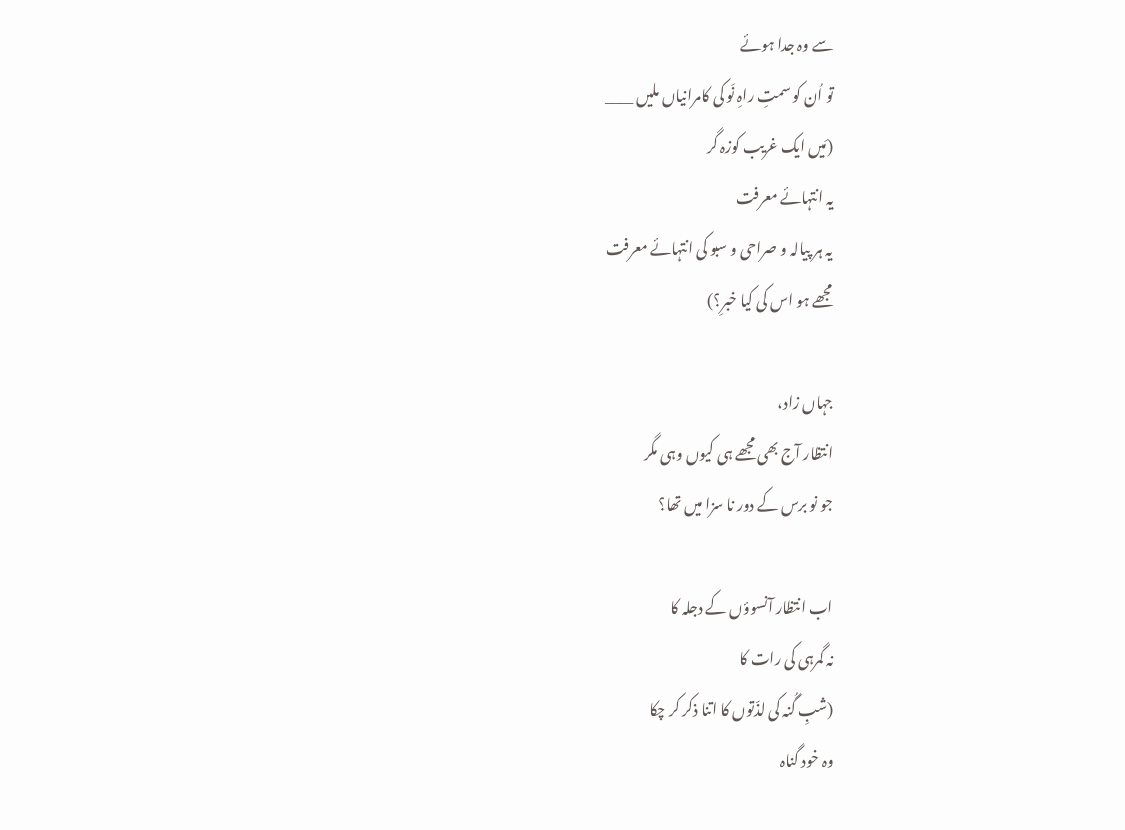سے وہ جدا ہوئے
تو اُن کو سمتِ راہِ نَو کی کامرانیاں ملیں ____
(مَیں ایک غریب کوزہ گر
یہ انتہائے معرفت
یہ ہر پیالہ و صراحی و سبو کی انتہائے معرفت
مجھے ہو اس کی کیا خبرِ؟)

جہاں زاد،
انتظار آج بھی مجھے ہی کیوں وہی مگر
جو نو برس کے دور نا سزا میں تھا؟

اب انتظار آنسوؤں کے دجلہ کا
نہ گمرہی کی رات کا
(شبِ گُنہ کی لذّتوں کا اتنا ذکر کر چکا
وہ خود گناہ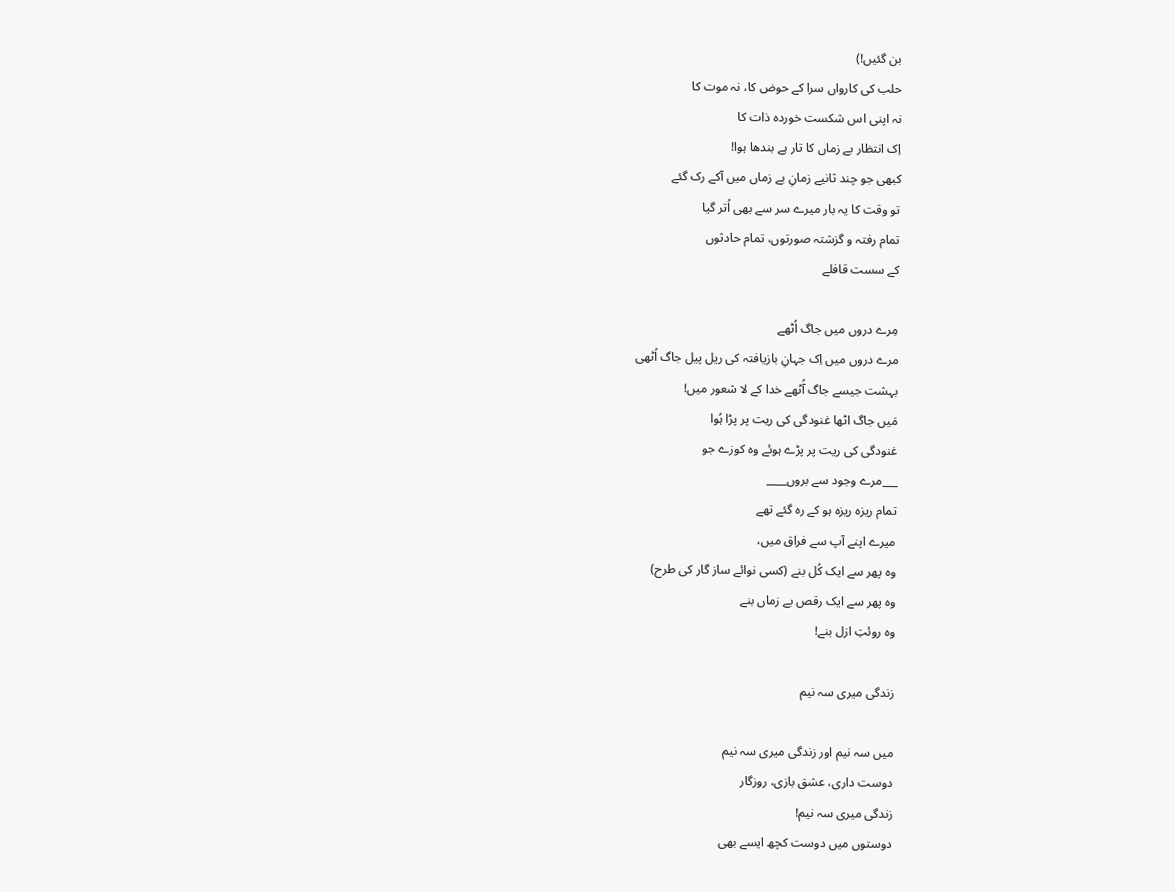بن گئیں!)
حلب کی کارواں سرا کے حوض کا، نہ موت کا
نہ اپنی اس شکست خوردہ ذات کا
اِک انتظار بے زماں کا تار ہے بندھا ہوا!
کبھی جو چند ثانیے زمانِ بے زماں میں آکے رک گئے
تو وقت کا یہ بار میرے سر سے بھی اُتر گیا
تمام رفتہ و گزشتہ صورتوں، تمام حادثوں
کے سست قافلے

مِرے دروں میں جاگ اُٹھے
مرے دروں میں اِک جہانِ بازیافتہ کی ریل پیل جاگ اُٹھی
بہشت جیسے جاگ آُٹھے خدا کے لا شعور میں!
مَیں جاگ اٹھا غنودگی کی ریت پر پڑا ہُوا
غنودگی کی ریت پر پڑے ہوئے وہ کوزے جو
___مرے وجود سے بروں____
تمام ریزہ ریزہ ہو کے رہ گئے تھے
میرے اپنے آپ سے فراق میں،
وہ پھر سے ایک کُل بنے (کسی نوائے ساز گار کی طرح)
وہ پھر سے ایک رقص بے زماں بنے
وہ روئتِ ازل بنے!

زندگی میری سہ نیم

میں سہ نیم اور زندگی میری سہ نیم
دوست داری، عشق بازی، روزگار
زندگی میری سہ نیم!
دوستوں میں دوست کچھ ایسے بھی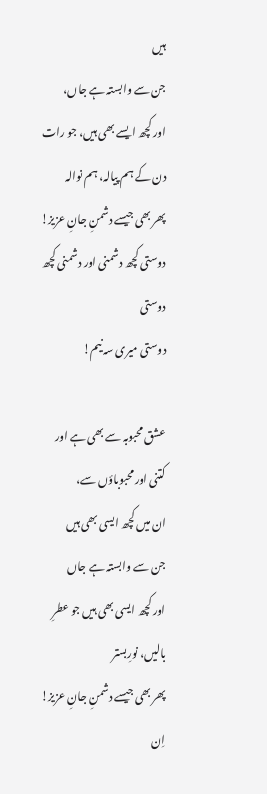ہیں
جن سے وابستہ ہے جاں،
اور کچھ ایسے بھی ہیں، جو رات دن کے ہم پیالہ، ہم نوالہ
پھر بھی جیسے دشمنِ جانِ عزیز!
دوستی کچھ دشمنی اور دشمنی کچھ دوستی
دوستی میری سہ نیم!

عشق محبوبہ سے بھی ہے اور کتنی اور محبوباؤں سے،
ان میں کچھ ایسی بھی ہیں
جن سے وابستہ ہے جاں
اور کچھ ایسی بھی ہیں جو عطرِ بالیں، نورِ‌بستر
پھر بھی جیسے دشمنِ جانِ عزیز!
اِن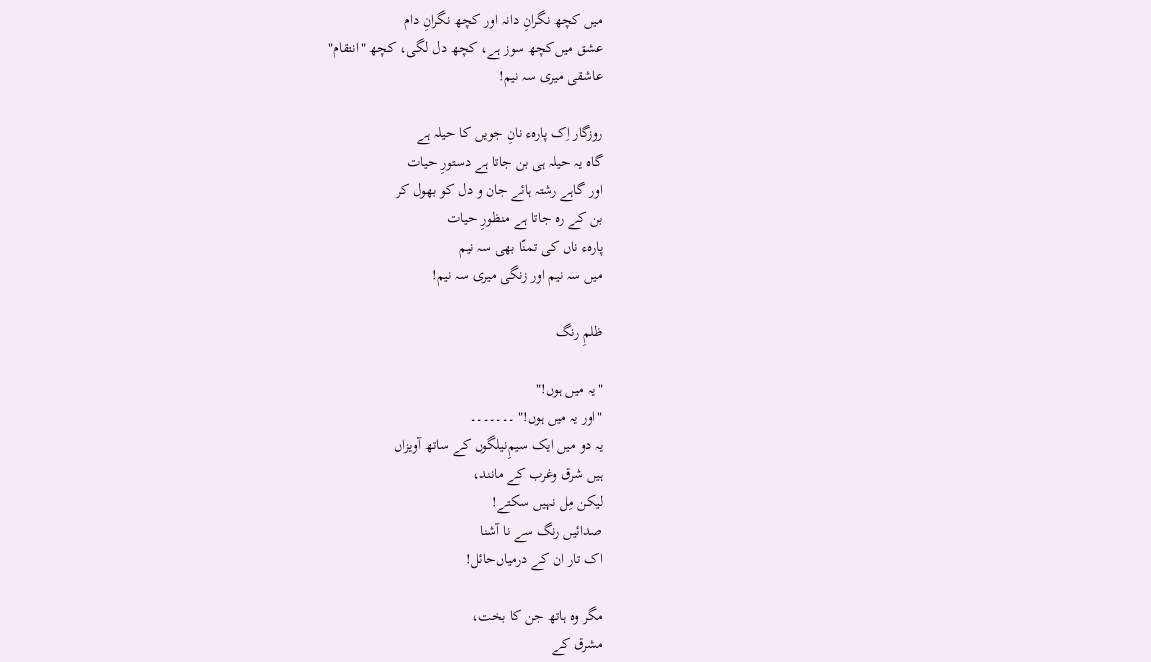میں کچھ نگرانِ دانہ اور کچھ نگرانِ دام
عشق میں‌کچھ سوز ہے، کچھ دل لگی، کچھ "انتقام"
عاشقی میری سہ نیم!

روزگار اِک پارہء نانِ جویں کا حیلہ ہے
گاہ یہ حیلہ ہی بن جاتا ہے دستورِ حیات
اور گاہے رشتہ ہائے جان و دل کو بھول کر
بن کے رہ جاتا ہے منظورِ حیات
پارہء ناں کی تمنّا بھی سہ نیم
میں سہ نیم اور زنگی میری سہ نیم!

ظلمِ رنگ

"یہ میں ہوں!"
"اور یہ میں ہوں!" ۔۔۔۔۔۔۔
یہ دو میں‌ ایک سیمِ‌نیلگوں کے ساتھ آویزاں
ہیں شرق وغرب کے مانند،
لیکن مِل نہیں سکتے!
صدائیں رنگ سے نا آشنا
اک تار ان کے درمیاں‌حائل!

مگر وہ ہاتھ جن کا بخت،
مشرق کے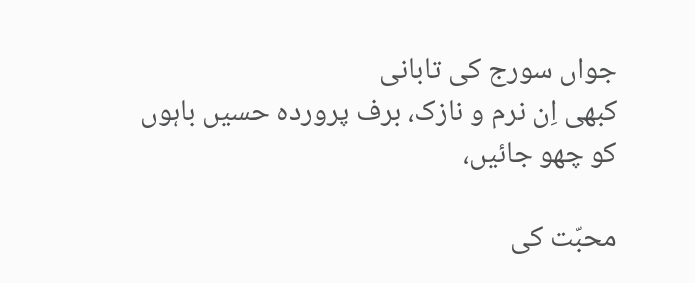جواں سورج کی تابانی
کبھی اِن نرم و نازک، برف پروردہ حسیں باہوں
کو چھو جائیں،

محبّت کی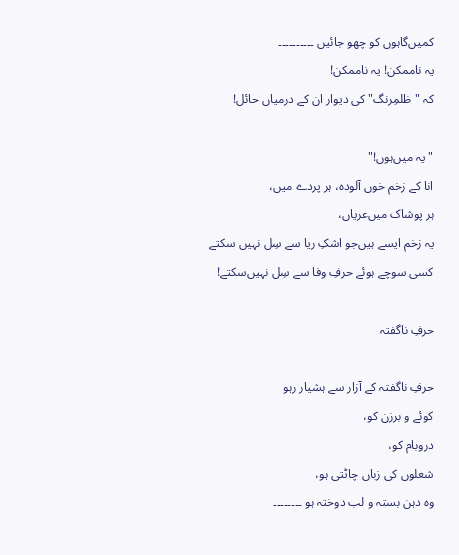کمیں‌گاہوں کو چھو جائیں ۔۔۔۔۔۔۔۔۔۔
یہ ناممکن! یہ ناممکن!
کہ "ظلمِرنگ" کی دیوار ان کے درمیاں حائل!

"یہ میں‌ہوں!"
انا کے زخم خوں آلودہ، ہر پردے میں،
ہر پوشاک میں‌عریاں،
یہ زخم ایسے ہیں‌جو اشکِ ریا سے سِل نہیں سکتے
کسی سوچے ہوئے حرفِ وفا سے سِل نہیں‌سکتے!

حرفِ ناگفتہ

حرفِ ناگفتہ کے آزار سے ہشیار رہو
کوئے و برزن کو،
دروبام کو،
شعلوں کی زباں چاٹتی ہو،
وہ دہن بستہ و لب دوختہ ہو ۔۔۔۔۔۔۔۔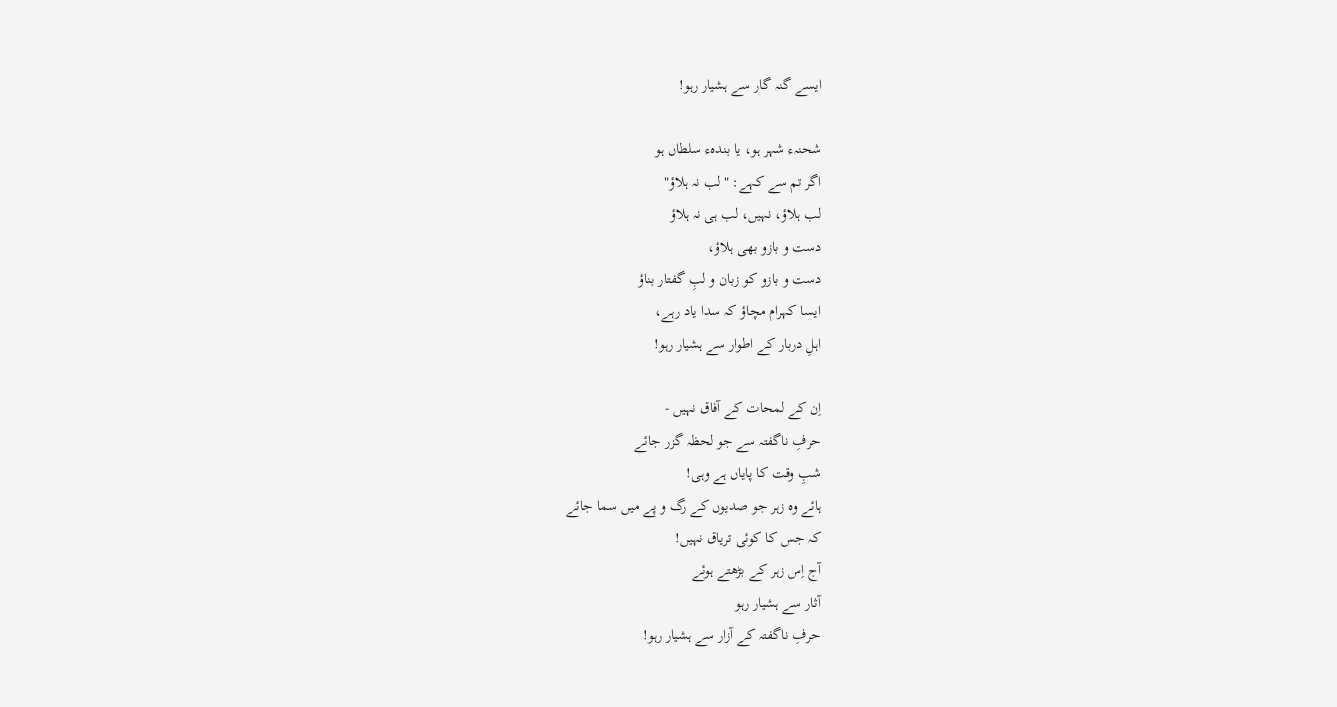ایسے گنہ گار سے ہشیار رہو!

شحنہء شہر ہو، یا بندہء سلطاں ہو
اگر تم سے کہے: "لب نہ ہلاؤ"
لب ہلاؤ، نہیں، لب ہی نہ ہلاؤ
دست و بازو بھی ہلاؤ،
دست و بازو کو زبان و لبِ گفتار بناؤ
ایسا کہرام مچاؤ کہ سدا یاد رہے،
اہلِ دربار کے اطوار سے ہشیار رہو!

اِن کے لمحات کے آفاق نہیں -
حرفِ ناگفتہ سے جو لحظہ گزر جائے
شبِ وقت کا پایاں ہے وہی!
ہائے وہ زہر جو صدیوں کے رگ و پے میں سما جائے
کہ جس کا کوئی تریاق نہیں!
آج اِس زہر کے بڑھتے ہوئے
آثار سے ہشیار رہو
حرفِ ناگفتہ کے آزار سے ہشیار رہو!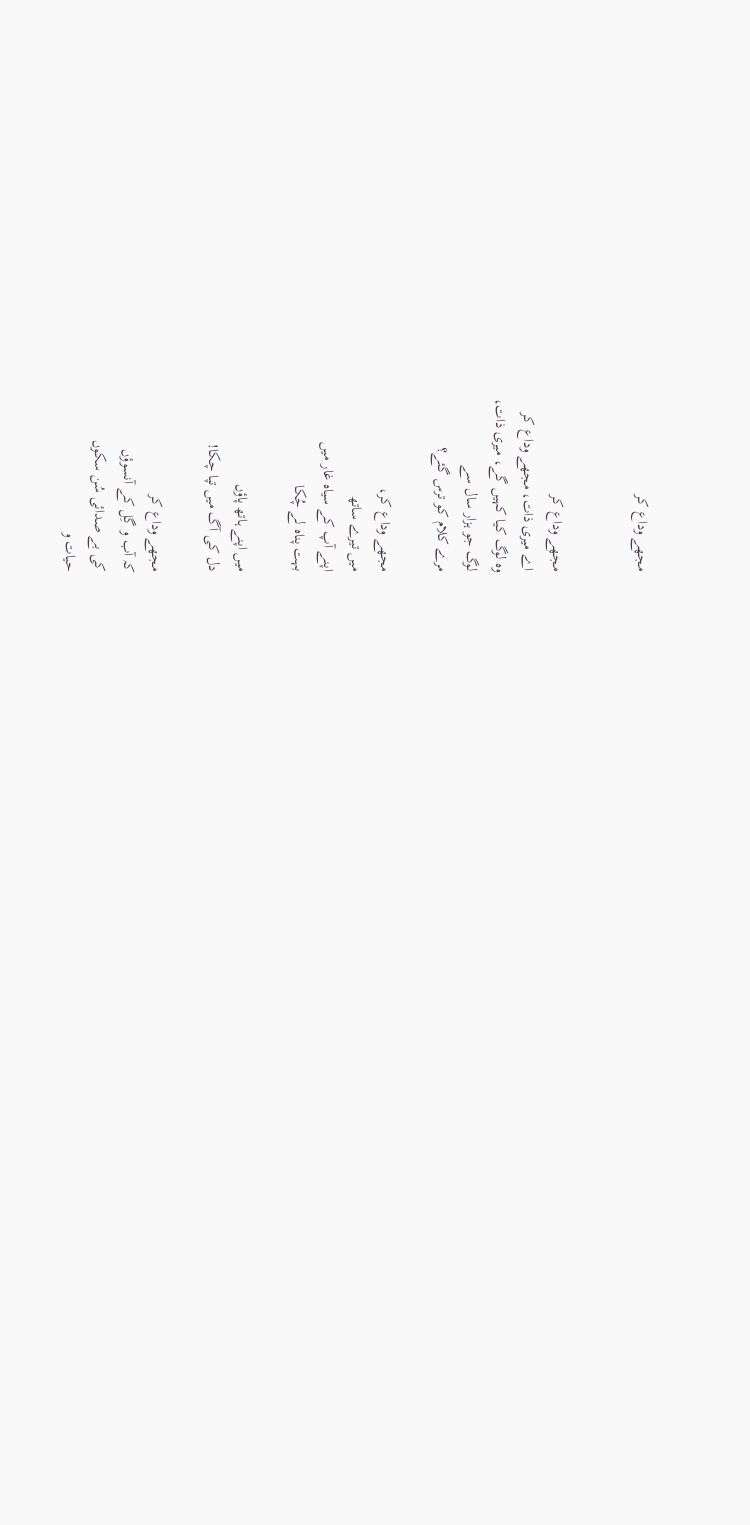مجھے وداع کر


مجھے وداع کر
اے میری ذات، مجھے وداع کر
وہ لوگ کیا کہیں گے، میری ذات،
لوگ جو ہزار سال سے
مرے کلام کو ترس گئے؟

مجھے وداع کر،
میں تیرے ساتھ
اپنے آپ کے سیاہ غار میں
بہت پناہ لے چُکا

میں اپنے ہاتھ پاؤں
دل کی آگ میں تپا چکا!

مجھے وداع کر
کہ آب و گِل کے آنسوؤں
کی بے صدائی سُن سکوں
حیات و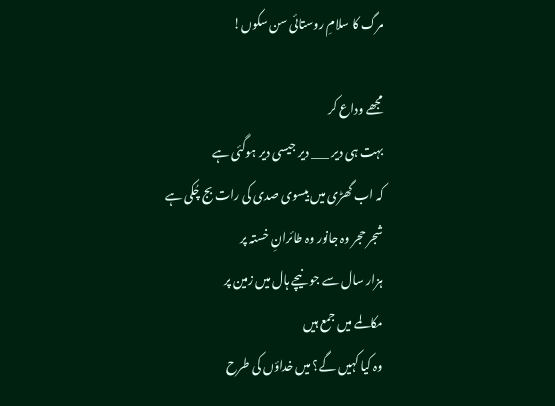مرگ کا سلامِ روستائی سن سکوں!

مجھے وداع کر
بہت ہی دیر ___ دیر جیسی دیر ہوگئی ہے
کہ اب گھڑی میں بیسوی صدی کی رات بج چُکی ہے
شجر حجر وہ جانور وہ طائرانِ خستہ پر
ہزار سال سے جو نیچے ہال میں زمین پر
مکالمے میں جمع ہیں
وہ کیا کہیں گے؟ میں خداؤں کی طرح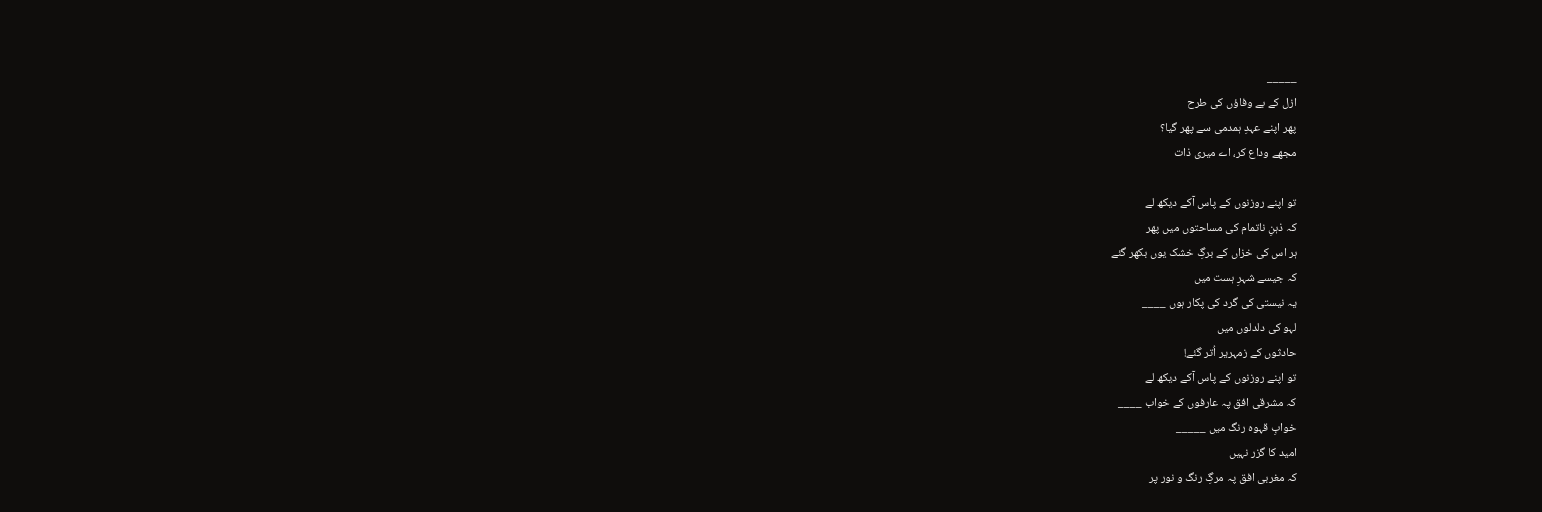_____
ازل کے بے وفاؤں کی طرح
پھر اپنے عہدِ ہمدمی سے پھر گیا؟
مجھے وداع کر، اے میری ذات

تو اپنے روزنوں کے پاس آکے دیکھ لے
کہ ذہنِ ناتمام کی مساحتوں میں پھر
ہر اس کی خزاں کے برگِ خشک یوں بکھر گئے
کہ جیسے شہرِ ہست میں
یہ نیستی کی گرد کی پکار ہوں ____
لہو کی دلدلوں میں
حادثوں کے زمہریر اُتر گئے!
تو اپنے روزنوں کے پاس آکے دیکھ لے
کہ مشرقی افق پہ عارفوں کے خواب ____
خوابِ قہوہ رنگ میں _____
امید کا گزر نہیں
کہ مغربی افق پہ مرگِ رنگ و نور پر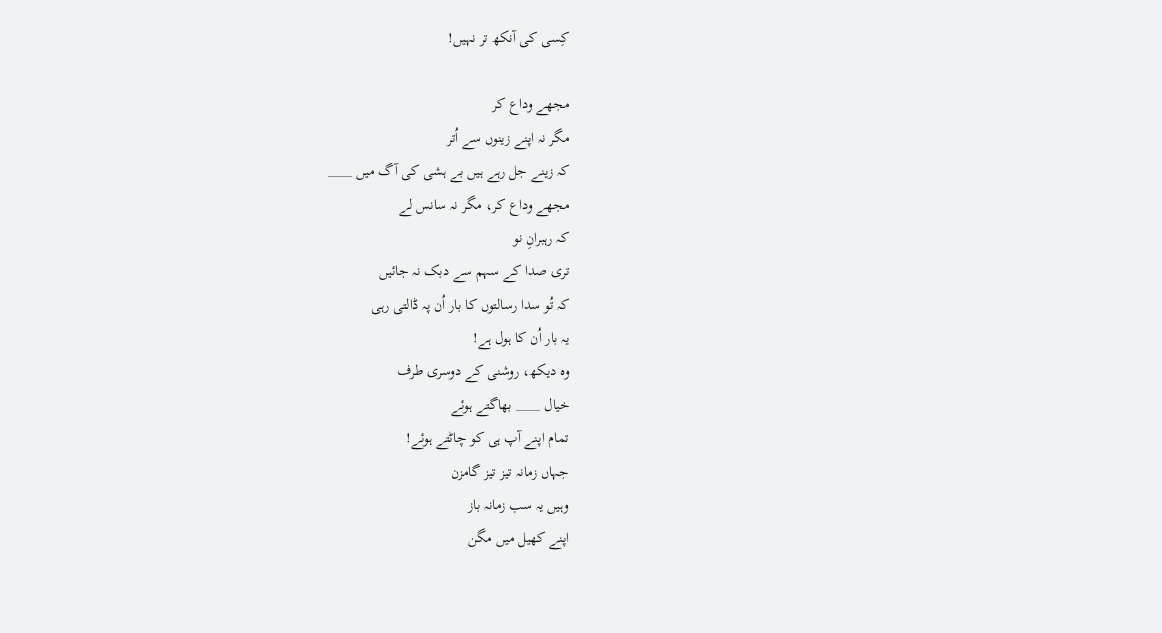کِسی کی آنکھ تر نہیں!

مجھے وداع کر
مگر نہ اپنے زینوں سے اُتر
کہ زینے جل رہے ہیں بے ہشی کی آگ میں ____
مجھے وداع کر، مگر نہ سانس لے
کہ رہبرانِ نو
تری صدا کے سہم سے دبک نہ جائیں
کہ تُو سدا رسالتوں کا بار اُن پہ ڈالتی رہی
یہ بار اُن کا ہول ہے!
وہ دیکھ، روشنی کے دوسری طرف
خیال ____ بھاگتے ہوئے
تمام اپنے آپ ہی کو چاٹتے ہوئے!
جہاں زمانہ تیز تیز گامزن
وہیں یہ سب زمانہ باز
اپنے کھیل میں مگن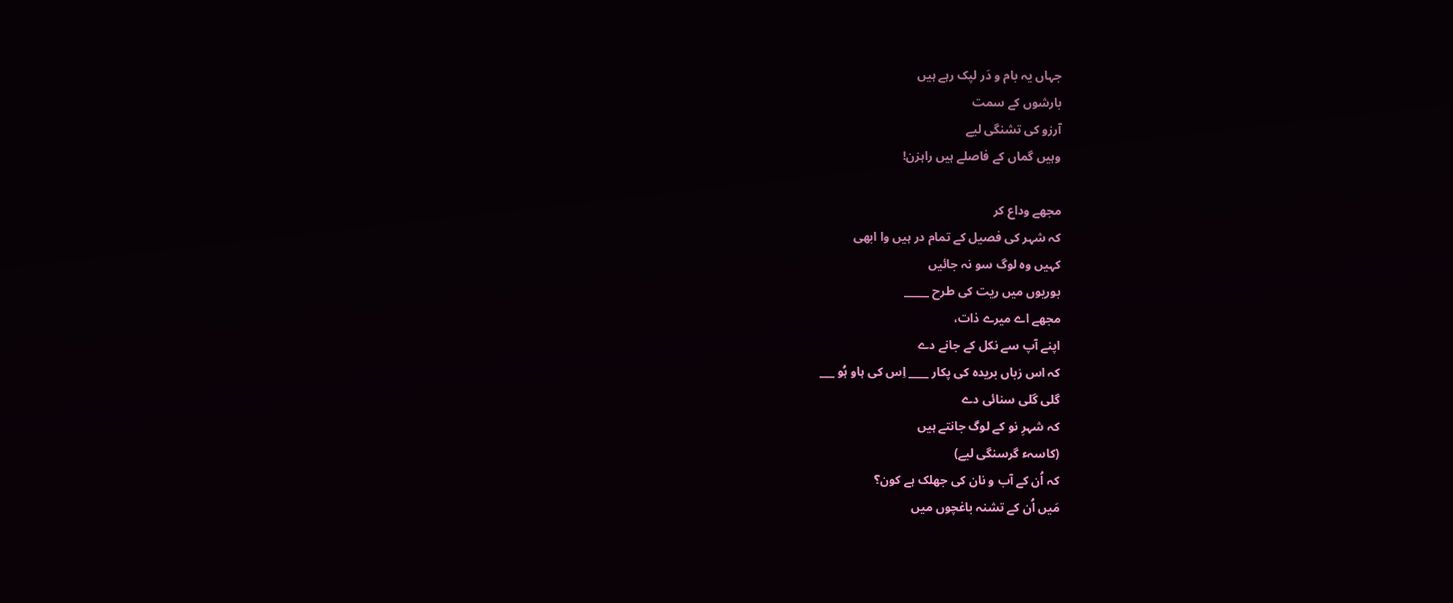جہاں یہ بام و دَر لپک رہے ہیں
بارشوں کے سمت
آرزو کی تشنگی لیے
وہیں گماں کے فاصلے ہیں راہزن!

مجھے وداع کر
کہ شہر کی فصیل کے تمام در ہیں وا ابھی
کہیں وہ لوگ سو نہ جائیں
بوریوں میں ریت کی طرح _____
مجھے اے میرے ذات،
اپنے آپ سے نکل کے جانے دے
کہ اس زباں بریدہ کی پکار ____ اِس کی ہاو ہُو ___
گلی گلی سنائی دے
کہ شہرِ نو کے لوگ جانتے ہیں
(کاسہء گرسنگی لیے)
کہ اُن کے آب و نان کی جھلک ہے کون؟
مَیں اُن کے تشنہ باغچوں میں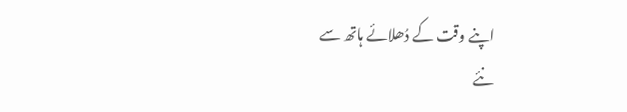اپنے وقت کے دُھلائے ہاتھ سے
نئے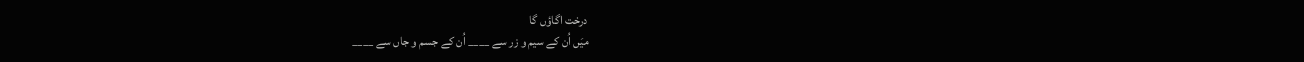درخت اگاؤں گا
میَں اُن کے سیم و زر سے ____ اُن کے جسم و جاں سے ____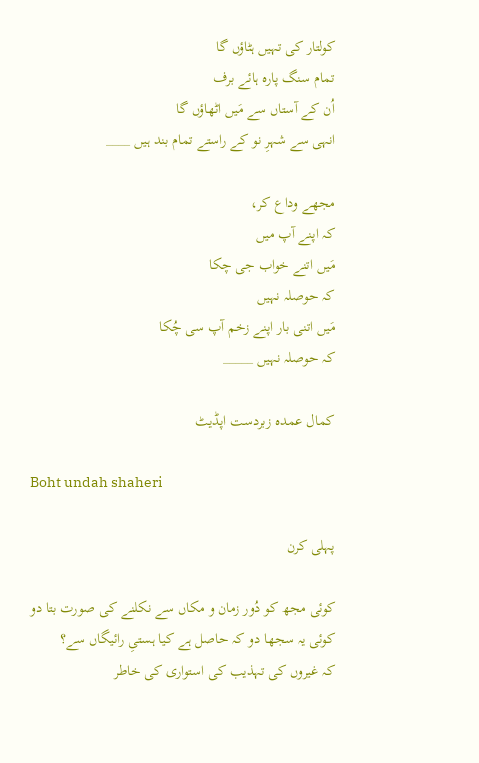کولتار کی تہیں ہٹاؤں گا
تمام سنگ پارہ ہائے برف
اُن کے آستاں سے مَیں اٹھاؤں گا
انہی سے شہرِ نو کے راستے تمام بند ہیں ____

مجھے وداع کر،
کہ اپنے آپ میں
مَیں اتنے خواب جی چکا
کہ حوصلہ نہیں
مَیں اتنی بار اپنے زخم آپ سی چُکا
کہ حوصلہ نہیں _____

کمال عمدہ زبردست اپڈیٹ

Boht undah shaheri

پہلی کرن

کوئی مجھ کو دُور زمان و مکاں سے نکلنے کی صورت بتا دو
کوئی یہ سجھا دو کہ حاصل ہے کیا ہستیِ رائیگاں سے؟
کہ غیروں کی تہذیب کی استواری کی خاطر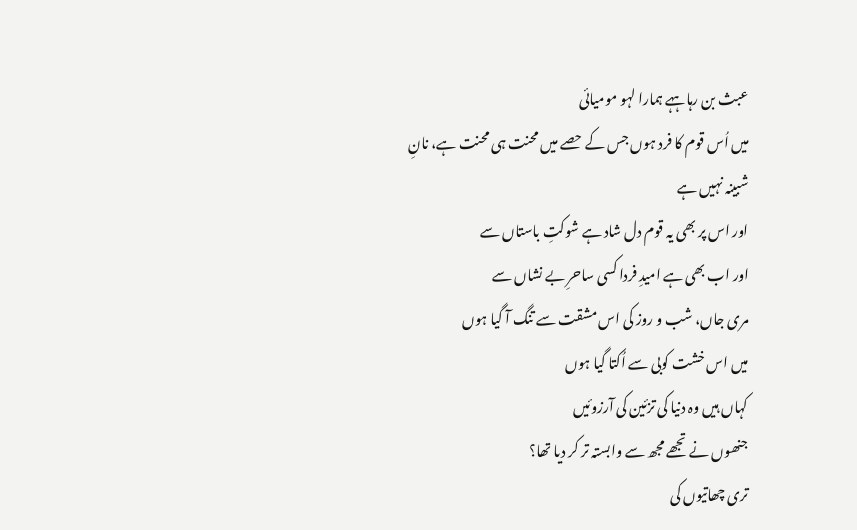عبث بن رہا ہہے ہمارا لہو مومیائی
میں اُس قوم کا فرد ہوں جس کے حصے میں محنت ہی محنت ہے، نانِ
شبینہ نہیں ہے
اور اس پر بھی یہ قوم دل شاد ہے شوکتِ باستاں سے
اور اب بھی ہے امیدِ فردا کسی ساحرِ بے نشاں سے
مری جاں، شب و روز کی اس مشقت سے تنگ آ گیا ہوں
میں اس خشت کوبی سے اُکتا گیا ہوں
کہاں ہیں وہ دنیا کی تزئین کی آرزوئیں
جنھوں نے تجھے مجھ سے وابستہ تر کر دیا تھا؟
تری چھاتیوں کی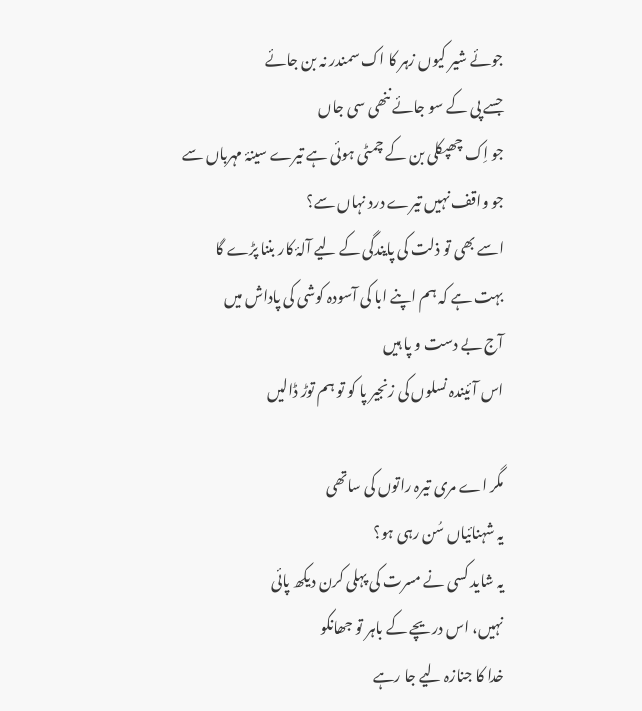جوئے شیر کیوں زہر کا اک سمندر نہ بن جائے
جسے پی کے سو جائے ننھی سی جاں
جو اِک چھپکلی بن کے چمٹی ہوئی ہے تیرے سینۂ مہرباں سے
جو واقف نہیں تیرے درد نہاں سے؟
اسے بھی تو ذلت کی پایندگی کے لیے آلۂ کار بننا پڑے گا
بہت ہے کہ ہم اپنے ابا کی آسودہ کوشی کی پاداش میں
آج بے دست و پا ہیں
اس آئیندہ نسلوں کی زنجیر پا کو تو ہم توڑ ڈالیں

مگر اے مری تیرہ راتوں کی ساتھی
یہ شہنائیاں سُن رہی ہو؟
یہ شاید کسی نے مسرت کی پہلی کرن دیکھ پائی
نہیں، اس دریچے کے باہر تو جھانکو
خدا کا جنازہ لیے جا رہے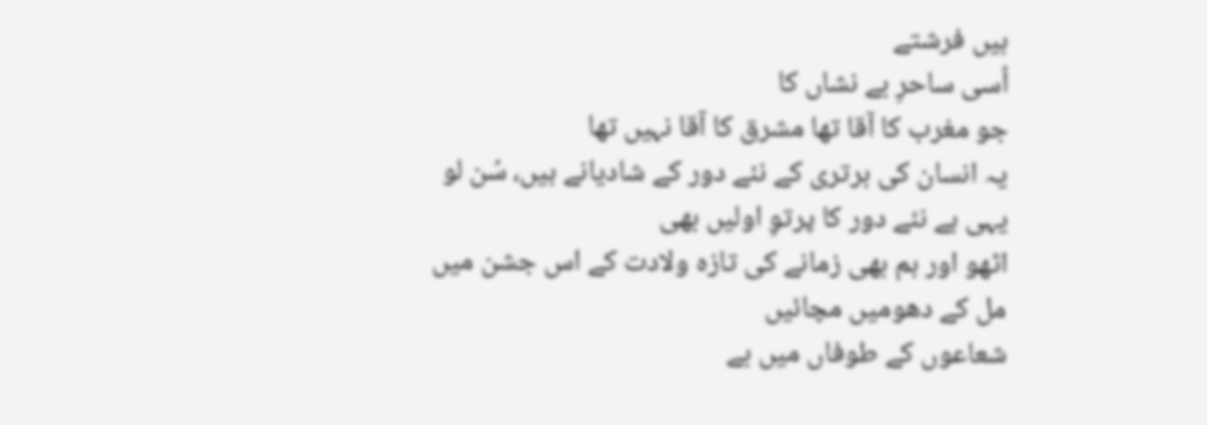ہیں فرشتے
اُسی ساحرِ بے نشاں کا
جو مغرب کا آقا تھا مشرق کا آقا نہیں تھا
یہ انسان کی برتری کے نئے دور کے شادیانے ہیں، سُن لو
یہی ہے نئے دور کا پرتوِ اولیں بھی
اٹھو اور ہم بھی زمانے کی تازہ ولادت کے اس جشن میں
مل کے دھومیں مچائیں
شعاعوں کے طوفاں میں بے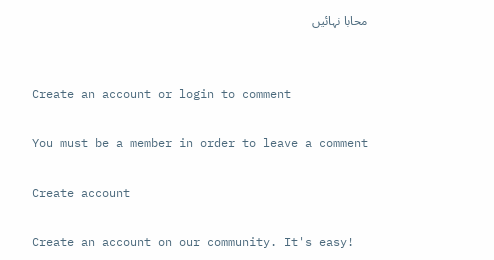محابا نہائیں


Create an account or login to comment

You must be a member in order to leave a comment

Create account

Create an account on our community. It's easy!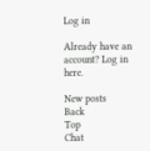Log in

Already have an account? Log in here.

New posts
Back
Top
Chat